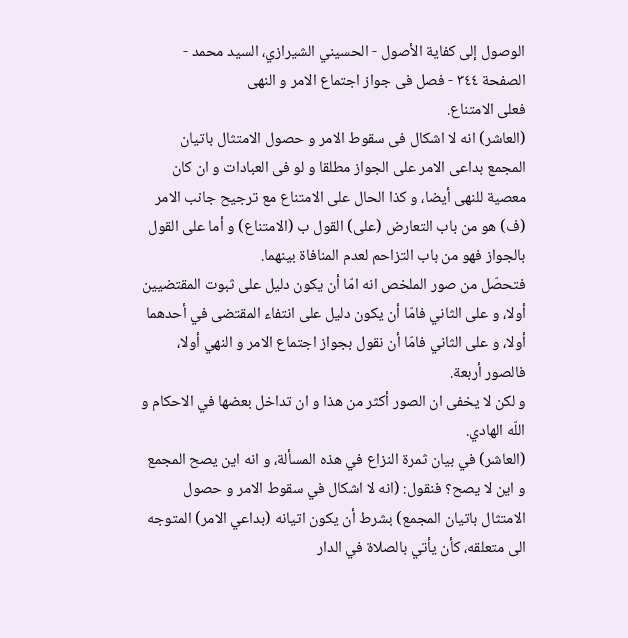الوصول إلى كفاية الأصول - الحسيني الشيرازي، السيد محمد - الصفحة ٣٤٤ - فصل فى جواز اجتماع الامر و النهى
فعلى الامتناع.
(العاشر) انه لا اشكال فى سقوط الامر و حصول الامتثال باتيان المجمع بداعى الامر على الجواز مطلقا و لو فى العبادات و ان كان معصية للنهى أيضا، و كذا الحال على الامتناع مع ترجيح جانب الامر
(ف) هو من باب التعارض (على) القول ب (الامتناع) و أما على القول بالجواز فهو من باب التزاحم لعدم المنافاة بينهما.
فتحصّل من صور الملخص انه امّا أن يكون دليل على ثبوت المقتضيين أولا، و على الثاني فامّا أن يكون دليل على انتفاء المقتضى في أحدهما أولا، و على الثاني فامّا أن نقول بجواز اجتماع الامر و النهي أولا، فالصور أربعة.
و لكن لا يخفى ان الصور أكثر من هذا و ان تداخل بعضها في الاحكام و اللّه الهادي.
(العاشر) في بيان ثمرة النزاع في هذه المسألة، و انه اين يصح المجمع و اين لا يصح؟ فنقول: (انه لا اشكال في سقوط الامر و حصول الامتثال باتيان المجمع) بشرط أن يكون اتيانه (بداعي الامر) المتوجه الى متعلقه، كأن يأتي بالصلاة في الدار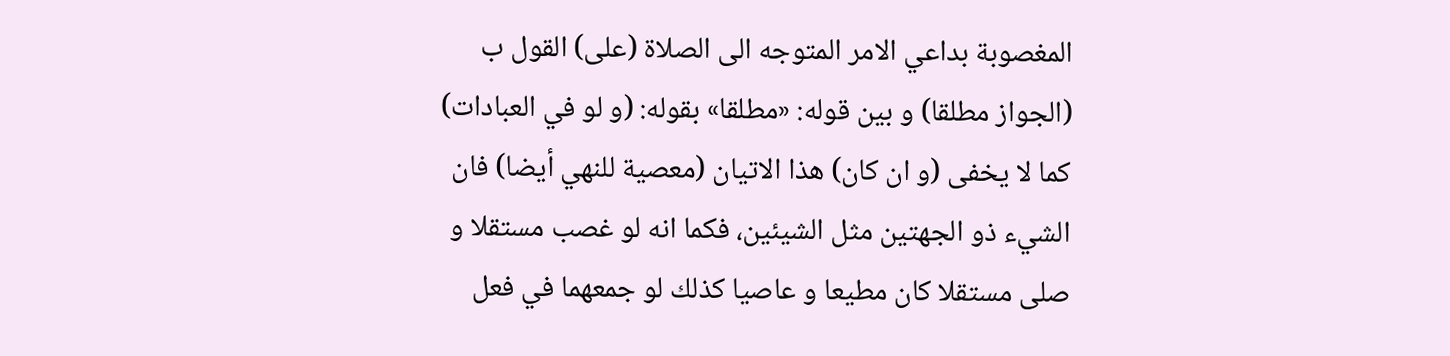المغصوبة بداعي الامر المتوجه الى الصلاة (على) القول ب (الجواز مطلقا) و بين قوله: «مطلقا» بقوله: (و لو في العبادات) كما لا يخفى (و ان كان) هذا الاتيان (معصية للنهي أيضا) فان الشيء ذو الجهتين مثل الشيئين، فكما انه لو غصب مستقلا و صلى مستقلا كان مطيعا و عاصيا كذلك لو جمعهما في فعل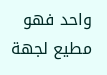واحد فهو مطيع لجهة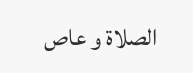الصلاة و عاص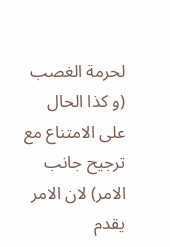لحرمة الغصب (و كذا الحال على الامتناع مع ترجيح جانب الامر) لان الامر يقدم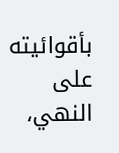بأقوائيته على النهي،